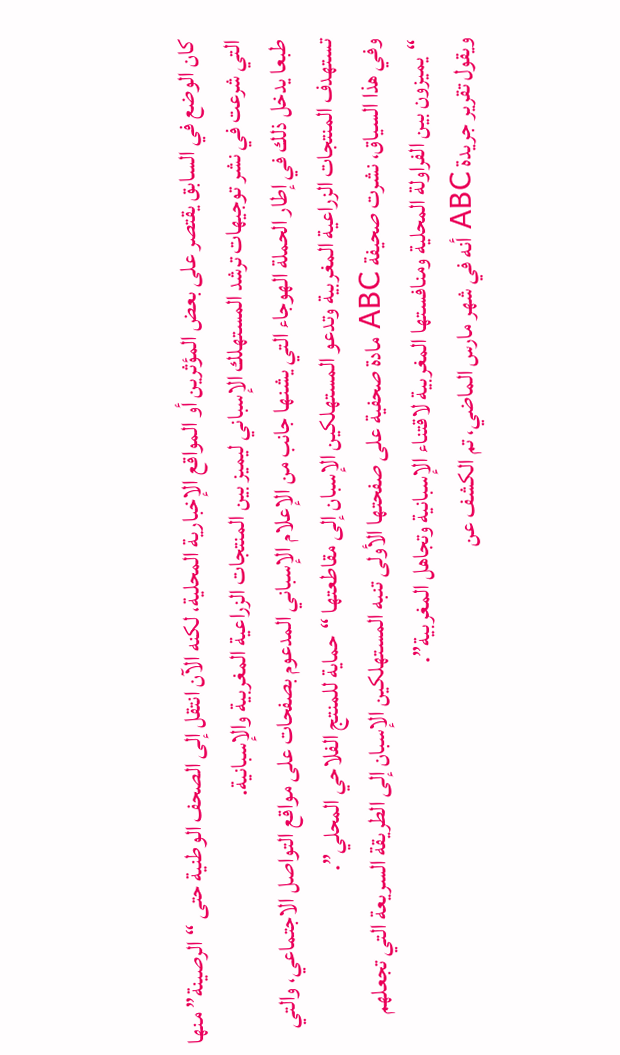كان الوضع في السابق يقتصر على بعض المؤثرين أو المواقع الإخبارية المحلية، لكنه الآن انتقل إلى الصحف الوطنية حتى “الرصينة” منها التي شرعت في نشر توجيهات ترشد المستهلك الإسباني ليميز بين المنتجات الزراعية المغربية والإسبانية.
طبعا يدخل ذلك في إطار الحملة الهوجاء التي يشنها جانب من الإعلام الإسباني المدعوم بصفحات على مواقع التواصل الاجتماعي، والتي تستهدف المنتجات الزراعية المغربية وتدعو المستهلكين الإسبان إلى مقاطعتها “حماية للمنتج الفلاحي المحلي”.
وفي هذا السياق، نشرت صحيفة ABC مادة صحفية على صفحتها الأولى تنبه المستهلكين الإسبان إلى الطريقة السريعة التي تجعلهم “يميزون بين الفراولة المحلية ومنافستها المغربية لاقتناء الإسبانية وتجاهل المغربية”.
ويقول تقرير جريدة ABC أنه في شهر مارس الماضي، تم الكشف عن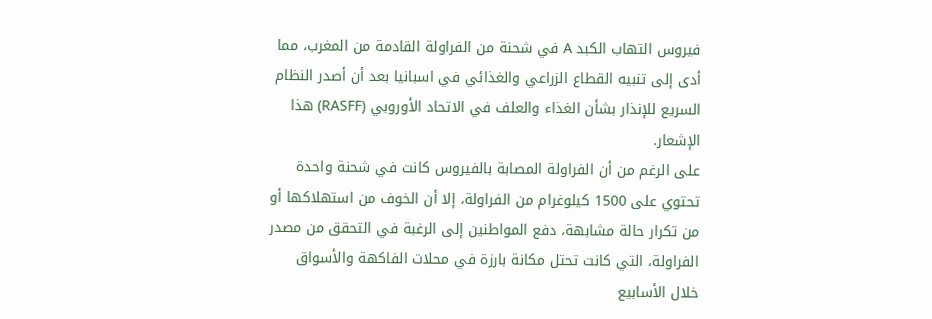فيروس التهاب الكبد A في شحنة من الفراولة القادمة من المغرب، مما أدى إلى تنبيه القطاع الزراعي والغذائي في اسبانيا بعد أن أصدر النظام السريع للإنذار بشأن الغذاء والعلف في الاتحاد الأوروبي (RASFF) هذا الإشعار.
على الرغم من أن الفراولة المصابة بالفيروس كانت في شحنة واحدة تحتوي على 1500 كيلوغرام من الفراولة، إلا أن الخوف من استهلاكها أو من تكرار حالة مشابهة، دفع المواطنين إلى الرغبة في التحقق من مصدر الفراولة، التي كانت تحتل مكانة بارزة في محلات الفاكهة والأسواق خلال الأسابيع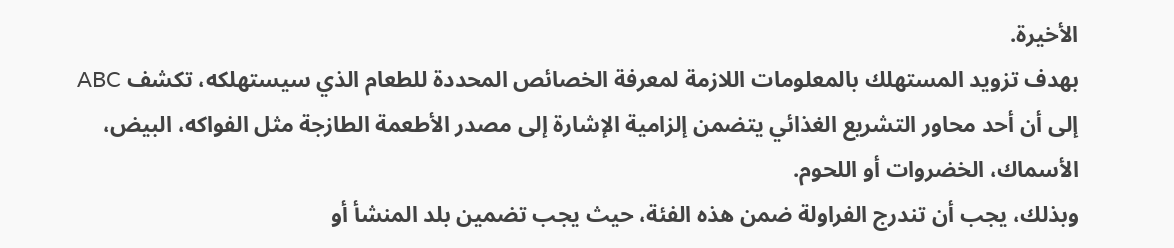الأخيرة.
بهدف تزويد المستهلك بالمعلومات اللازمة لمعرفة الخصائص المحددة للطعام الذي سيستهلكه، تكشف ABC إلى أن أحد محاور التشريع الغذائي يتضمن إلزامية الإشارة إلى مصدر الأطعمة الطازجة مثل الفواكه، البيض، الأسماك، الخضروات أو اللحوم.
وبذلك، يجب أن تندرج الفراولة ضمن هذه الفئة، حيث يجب تضمين بلد المنشأ أو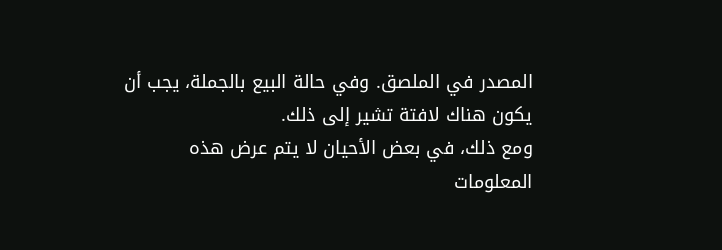المصدر في الملصق. وفي حالة البيع بالجملة، يجب أن يكون هناك لافتة تشير إلى ذلك.
ومع ذلك، في بعض الأحيان لا يتم عرض هذه المعلومات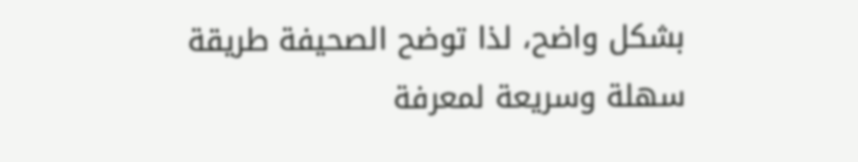بشكل واضح، لذا توضح الصحيفة طريقة سهلة وسريعة لمعرفة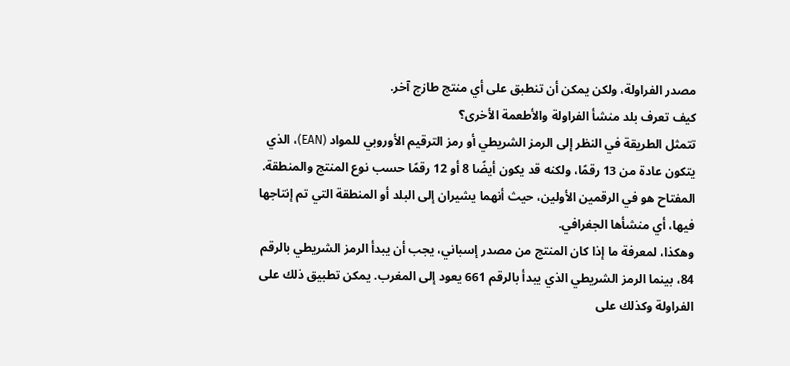مصدر الفراولة، ولكن يمكن أن تنطبق على أي منتج طازج آخر.
كيف تعرف بلد منشأ الفراولة والأطعمة الأخرى؟
تتمثل الطريقة في النظر إلى الرمز الشريطي أو رمز الترقيم الأوروبي للمواد (EAN)، الذي يتكون عادة من 13 رقمًا، ولكنه قد يكون أيضًا 8 أو 12 رقمًا حسب نوع المنتج والمنطقة.
المفتاح هو في الرقمين الأولين، حيث أنهما يشيران إلى البلد أو المنطقة التي تم إنتاجها فيها، أي منشأها الجغرافي.
وهكذا، لمعرفة ما إذا كان المنتج من مصدر إسباني، يجب أن يبدأ الرمز الشريطي بالرقم 84، بينما الرمز الشريطي الذي يبدأ بالرقم 661 يعود إلى المغرب. يمكن تطبيق ذلك على الفراولة وكذلك على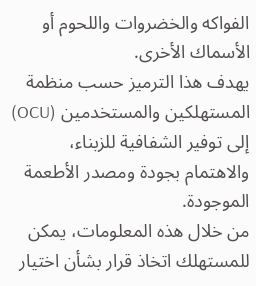الفواكه والخضروات واللحوم أو الأسماك الأخرى.
يهدف هذا الترميز حسب منظمة المستهلكين والمستخدمين (OCU) إلى توفير الشفافية للزبناء، والاهتمام بجودة ومصدر الأطعمة الموجودة.
من خلال هذه المعلومات، يمكن للمستهلك اتخاذ قرار بشأن اختيار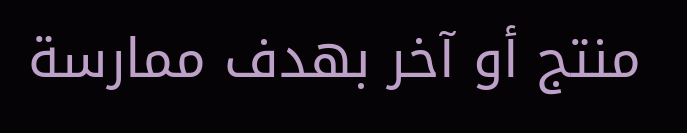منتج أو آخر بهدف ممارسة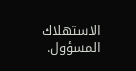الاستهلاك المسؤول.